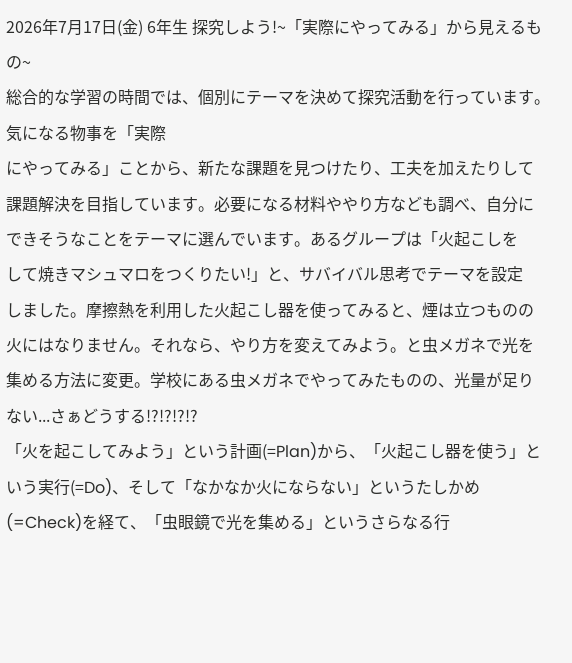2026年7月17日(金) 6年生 探究しよう!~「実際にやってみる」から見えるもの~
総合的な学習の時間では、個別にテーマを決めて探究活動を行っています。気になる物事を「実際
にやってみる」ことから、新たな課題を見つけたり、工夫を加えたりして
課題解決を目指しています。必要になる材料ややり方なども調べ、自分に
できそうなことをテーマに選んでいます。あるグループは「火起こしを
して焼きマシュマロをつくりたい!」と、サバイバル思考でテーマを設定
しました。摩擦熱を利用した火起こし器を使ってみると、煙は立つものの
火にはなりません。それなら、やり方を変えてみよう。と虫メガネで光を
集める方法に変更。学校にある虫メガネでやってみたものの、光量が足り
ない...さぁどうする!?!?!?!?
「火を起こしてみよう」という計画(=Plan)から、「火起こし器を使う」という実行(=Do)、そして「なかなか火にならない」というたしかめ(=Check)を経て、「虫眼鏡で光を集める」というさらなる行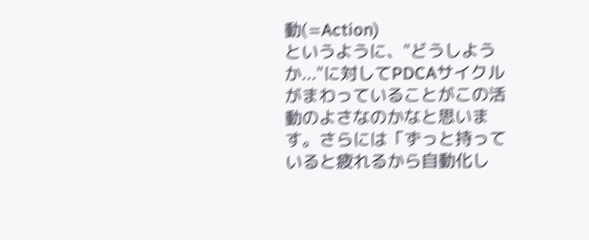動(=Action)
というように、"どうしようか..."に対してPDCAサイクルがまわっていることがこの活動のよさなのかなと思います。さらには「ずっと持っていると疲れるから自動化し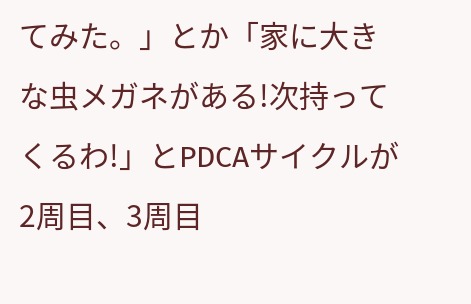てみた。」とか「家に大きな虫メガネがある!次持ってくるわ!」とPDCAサイクルが2周目、3周目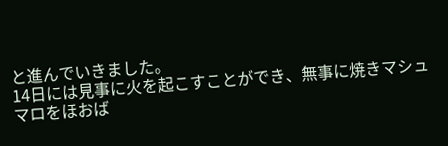と進んでいきました。
14日には見事に火を起こすことができ、無事に焼きマシュマロをほおば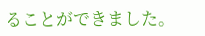ることができました。